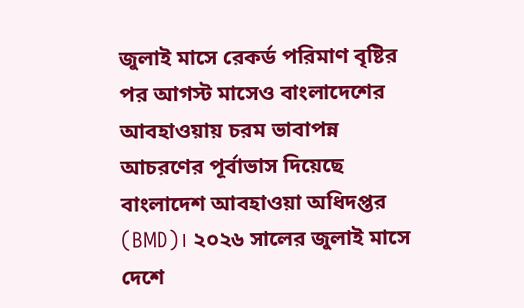জুলাই মাসে রেকর্ড পরিমাণ বৃষ্টির পর আগস্ট মাসেও বাংলাদেশের আবহাওয়ায় চরম ভাবাপন্ন আচরণের পূর্বাভাস দিয়েছে বাংলাদেশ আবহাওয়া অধিদপ্তর (BMD)। ২০২৬ সালের জুলাই মাসে দেশে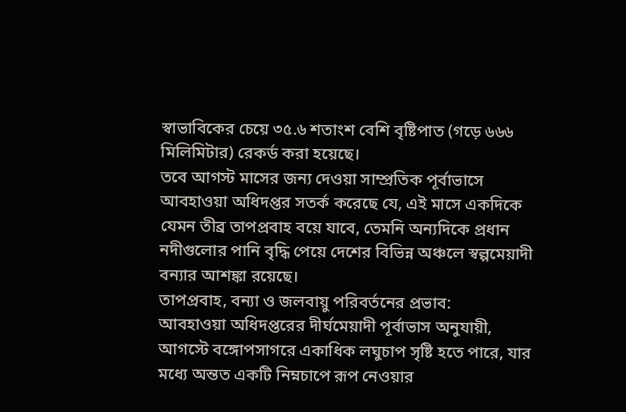স্বাভাবিকের চেয়ে ৩৫.৬ শতাংশ বেশি বৃষ্টিপাত (গড়ে ৬৬৬ মিলিমিটার) রেকর্ড করা হয়েছে।
তবে আগস্ট মাসের জন্য দেওয়া সাম্প্রতিক পূর্বাভাসে আবহাওয়া অধিদপ্তর সতর্ক করেছে যে, এই মাসে একদিকে যেমন তীব্র তাপপ্রবাহ বয়ে যাবে, তেমনি অন্যদিকে প্রধান নদীগুলোর পানি বৃদ্ধি পেয়ে দেশের বিভিন্ন অঞ্চলে স্বল্পমেয়াদী বন্যার আশঙ্কা রয়েছে।
তাপপ্রবাহ, বন্যা ও জলবায়ু পরিবর্তনের প্রভাব:
আবহাওয়া অধিদপ্তরের দীর্ঘমেয়াদী পূর্বাভাস অনুযায়ী, আগস্টে বঙ্গোপসাগরে একাধিক লঘুচাপ সৃষ্টি হতে পারে, যার মধ্যে অন্তত একটি নিম্নচাপে রূপ নেওয়ার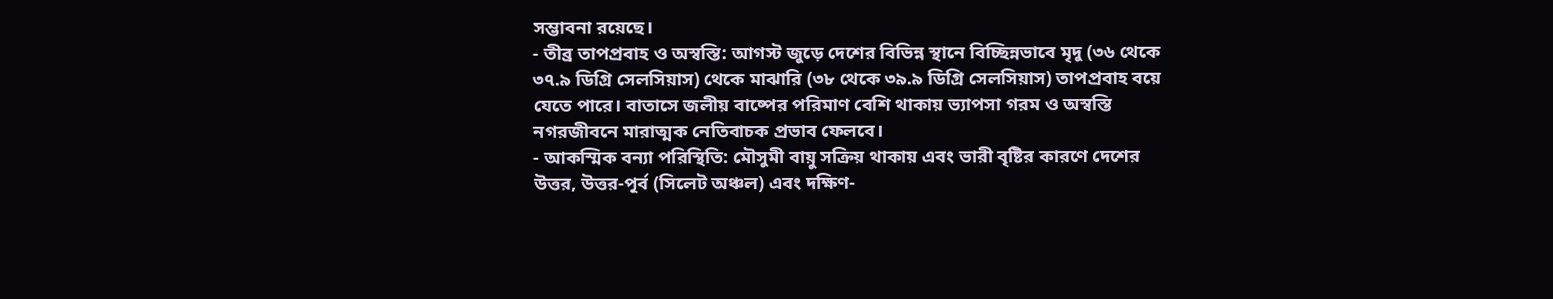সম্ভাবনা রয়েছে।
- তীব্র তাপপ্রবাহ ও অস্বস্তি: আগস্ট জুড়ে দেশের বিভিন্ন স্থানে বিচ্ছিন্নভাবে মৃদু (৩৬ থেকে ৩৭.৯ ডিগ্রি সেলসিয়াস) থেকে মাঝারি (৩৮ থেকে ৩৯.৯ ডিগ্রি সেলসিয়াস) তাপপ্রবাহ বয়ে যেতে পারে। বাতাসে জলীয় বাষ্পের পরিমাণ বেশি থাকায় ভ্যাপসা গরম ও অস্বস্তি নগরজীবনে মারাত্মক নেতিবাচক প্রভাব ফেলবে।
- আকস্মিক বন্যা পরিস্থিতি: মৌসুমী বায়ু সক্রিয় থাকায় এবং ভারী বৃষ্টির কারণে দেশের উত্তর, উত্তর-পূর্ব (সিলেট অঞ্চল) এবং দক্ষিণ-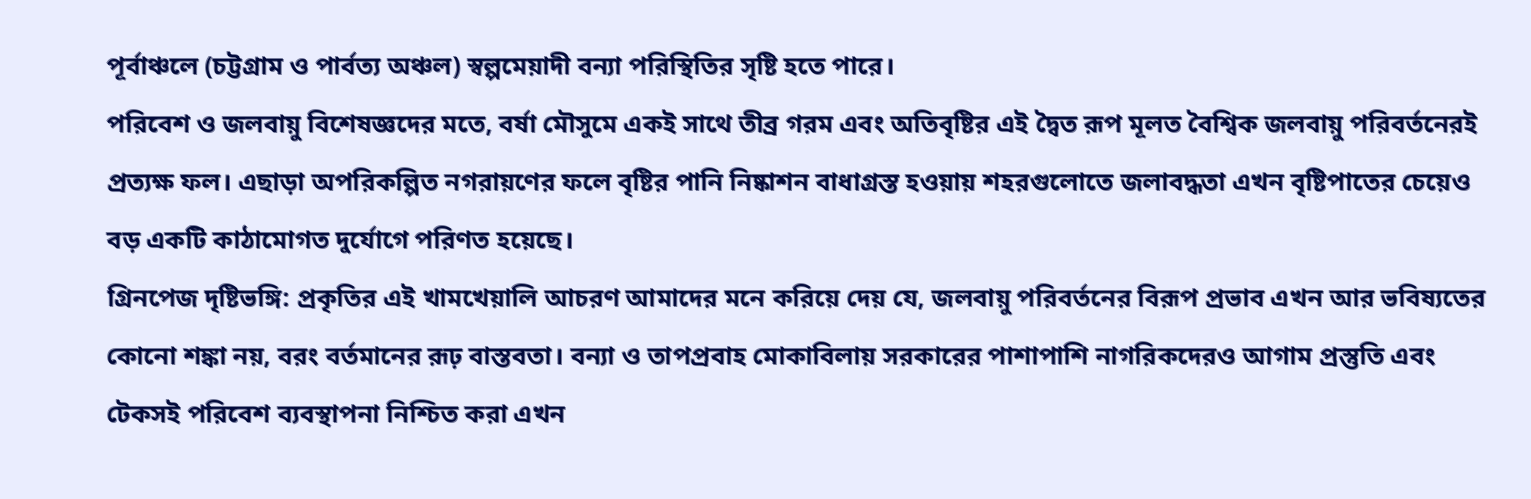পূর্বাঞ্চলে (চট্টগ্রাম ও পার্বত্য অঞ্চল) স্বল্পমেয়াদী বন্যা পরিস্থিতির সৃষ্টি হতে পারে।
পরিবেশ ও জলবায়ু বিশেষজ্ঞদের মতে, বর্ষা মৌসুমে একই সাথে তীব্র গরম এবং অতিবৃষ্টির এই দ্বৈত রূপ মূলত বৈশ্বিক জলবায়ু পরিবর্তনেরই প্রত্যক্ষ ফল। এছাড়া অপরিকল্পিত নগরায়ণের ফলে বৃষ্টির পানি নিষ্কাশন বাধাগ্রস্ত হওয়ায় শহরগুলোতে জলাবদ্ধতা এখন বৃষ্টিপাতের চেয়েও বড় একটি কাঠামোগত দুর্যোগে পরিণত হয়েছে।
গ্রিনপেজ দৃষ্টিভঙ্গি: প্রকৃতির এই খামখেয়ালি আচরণ আমাদের মনে করিয়ে দেয় যে, জলবায়ু পরিবর্তনের বিরূপ প্রভাব এখন আর ভবিষ্যতের কোনো শঙ্কা নয়, বরং বর্তমানের রূঢ় বাস্তবতা। বন্যা ও তাপপ্রবাহ মোকাবিলায় সরকারের পাশাপাশি নাগরিকদেরও আগাম প্রস্তুতি এবং টেকসই পরিবেশ ব্যবস্থাপনা নিশ্চিত করা এখন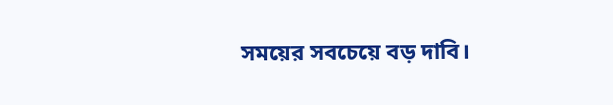সময়ের সবচেয়ে বড় দাবি।